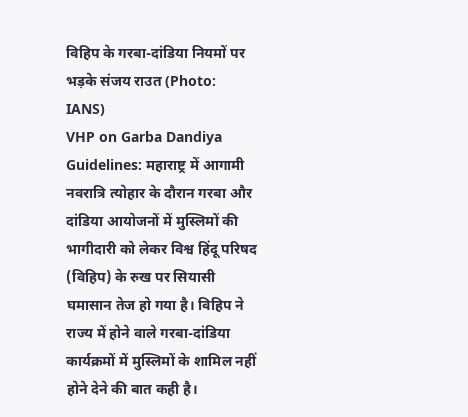विहिप के गरबा-दांडिया नियमों पर भड़के संजय राउत (Photo: IANS)
VHP on Garba Dandiya Guidelines: महाराष्ट्र में आगामी नवरात्रि त्योहार के दौरान गरबा और दांडिया आयोजनों में मुस्लिमों की भागीदारी को लेकर विश्व हिंदू परिषद (विहिप) के रुख पर सियासी घमासान तेज हो गया है। विहिप ने राज्य में होने वाले गरबा-दांडिया कार्यक्रमों में मुस्लिमों के शामिल नहीं होने देने की बात कही है।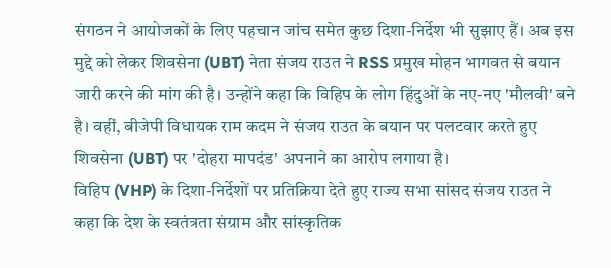संगठन ने आयोजकों के लिए पहचान जांच समेत कुछ दिशा-निर्देश भी सुझाए हैं। अब इस मुद्दे को लेकर शिवसेना (UBT) नेता संजय राउत ने RSS प्रमुख मोहन भागवत से बयान जारी करने की मांग की है। उन्होंने कहा कि विहिप के लोग हिंदुओं के नए-नए 'मौलवी' बने है। वहीं, बीजेपी विधायक राम कदम ने संजय राउत के बयान पर पलटवार करते हुए शिवसेना (UBT) पर 'दोहरा मापदंड' अपनाने का आरोप लगाया है।
विहिप (VHP) के दिशा-निर्देशों पर प्रतिक्रिया देते हुए राज्य सभा सांसद संजय राउत ने कहा कि देश के स्वतंत्रता संग्राम और सांस्कृतिक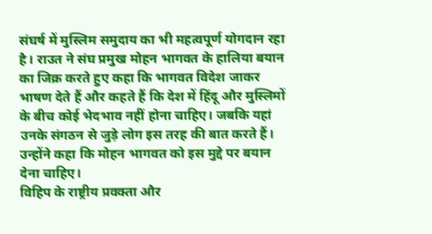संघर्ष में मुस्लिम समुदाय का भी महत्वपूर्ण योगदान रहा है। राउत ने संघ प्रमुख मोहन भागवत के हालिया बयान का जिक्र करते हुए कहा कि भागवत विदेश जाकर भाषण देते हैं और कहते हैं कि देश में हिंदू और मुस्लिमों के बीच कोई भेदभाव नहीं होना चाहिए। जबकि यहां उनके संगठन से जुड़े लोग इस तरह की बात करते हैं। उन्होंने कहा कि मोहन भागवत को इस मुद्दे पर बयान देना चाहिए।
विहिप के राष्ट्रीय प्रवक्ता और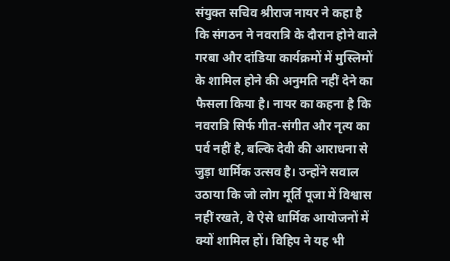संयुक्त सचिव श्रीराज नायर ने कहा है कि संगठन ने नवरात्रि के दौरान होने वाले गरबा और दांडिया कार्यक्रमों में मुस्लिमों के शामिल होने की अनुमति नहीं देने का फैसला किया है। नायर का कहना है कि नवरात्रि सिर्फ गीत-संगीत और नृत्य का पर्व नहीं है, बल्कि देवी की आराधना से जुड़ा धार्मिक उत्सव है। उन्होंने सवाल उठाया कि जो लोग मूर्ति पूजा में विश्वास नहीं रखते, वे ऐसे धार्मिक आयोजनों में क्यों शामिल हों। विहिप ने यह भी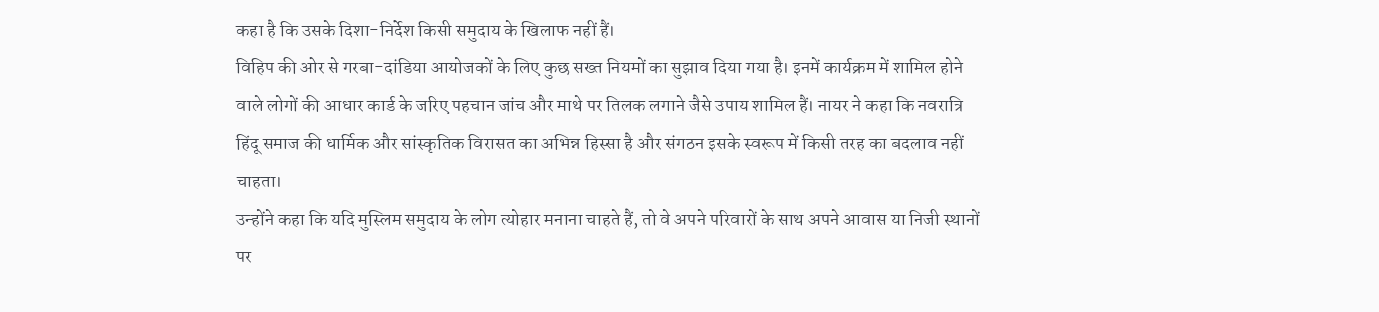कहा है कि उसके दिशा-निर्देश किसी समुदाय के खिलाफ नहीं हैं।
विहिप की ओर से गरबा-दांडिया आयोजकों के लिए कुछ सख्त नियमों का सुझाव दिया गया है। इनमें कार्यक्रम में शामिल होने वाले लोगों की आधार कार्ड के जरिए पहचान जांच और माथे पर तिलक लगाने जैसे उपाय शामिल हैं। नायर ने कहा कि नवरात्रि हिंदू समाज की धार्मिक और सांस्कृतिक विरासत का अभिन्न हिस्सा है और संगठन इसके स्वरूप में किसी तरह का बदलाव नहीं चाहता।
उन्होंने कहा कि यदि मुस्लिम समुदाय के लोग त्योहार मनाना चाहते हैं, तो वे अपने परिवारों के साथ अपने आवास या निजी स्थानों पर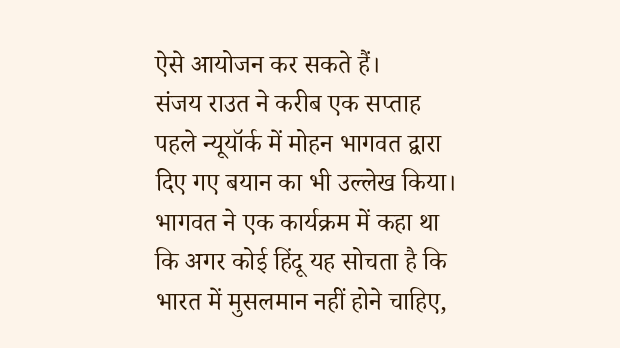ऐसे आयोजन कर सकते हैं।
संजय राउत ने करीब एक सप्ताह पहले न्यूयॉर्क में मोहन भागवत द्वारा दिए गए बयान का भी उल्लेख किया। भागवत ने एक कार्यक्रम में कहा था कि अगर कोई हिंदू यह सोचता है कि भारत में मुसलमान नहीं होने चाहिए,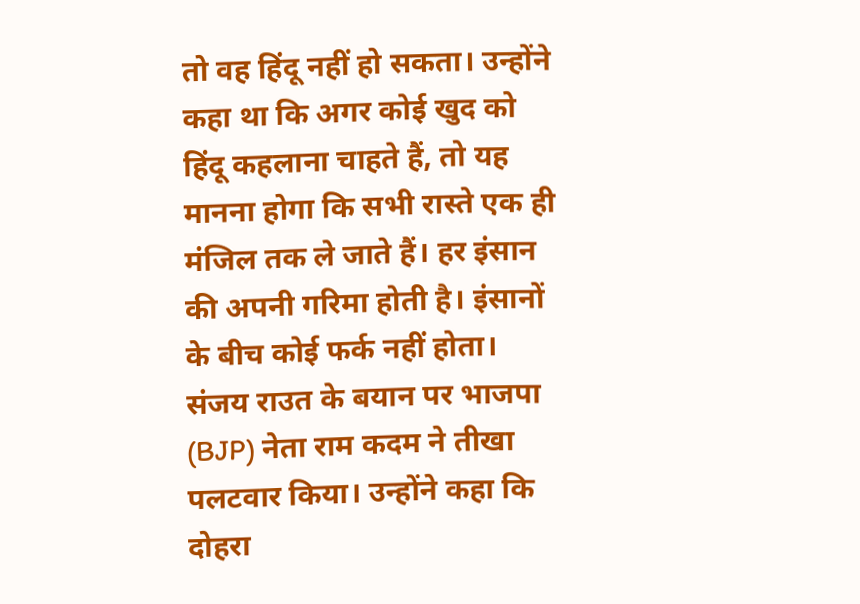तो वह हिंदू नहीं हो सकता। उन्होंने कहा था कि अगर कोई खुद को हिंदू कहलाना चाहते हैं, तो यह मानना होगा कि सभी रास्ते एक ही मंजिल तक ले जाते हैं। हर इंसान की अपनी गरिमा होती है। इंसानों के बीच कोई फर्क नहीं होता।
संजय राउत के बयान पर भाजपा (BJP) नेता राम कदम ने तीखा पलटवार किया। उन्होंने कहा कि दोहरा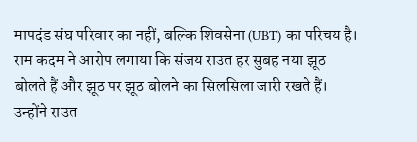मापदंड संघ परिवार का नहीं, बल्कि शिवसेना (UBT) का परिचय है। राम कदम ने आरोप लगाया कि संजय राउत हर सुबह नया झूठ बोलते हैं और झूठ पर झूठ बोलने का सिलसिला जारी रखते हैं। उन्होंने राउत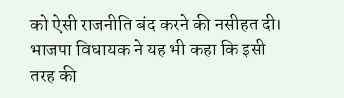को ऐसी राजनीति बंद करने की नसीहत दी।
भाजपा विधायक ने यह भी कहा कि इसी तरह की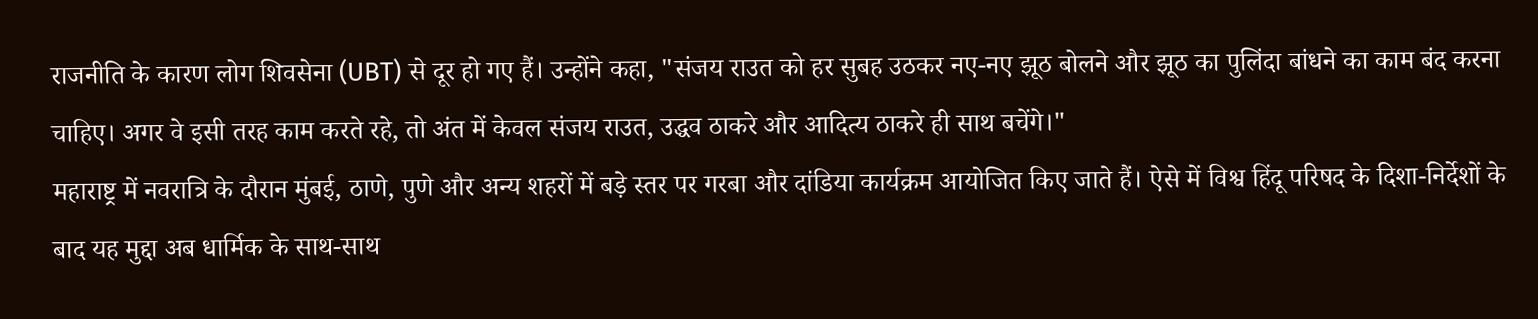राजनीति के कारण लोग शिवसेना (UBT) से दूर हो गए हैं। उन्होंने कहा, "संजय राउत को हर सुबह उठकर नए-नए झूठ बोलने और झूठ का पुलिंदा बांधने का काम बंद करना चाहिए। अगर वे इसी तरह काम करते रहे, तो अंत में केवल संजय राउत, उद्धव ठाकरे और आदित्य ठाकरे ही साथ बचेंगे।"
महाराष्ट्र में नवरात्रि के दौरान मुंबई, ठाणे, पुणे और अन्य शहरों में बड़े स्तर पर गरबा और दांडिया कार्यक्रम आयोजित किए जाते हैं। ऐसे में विश्व हिंदू परिषद के दिशा-निर्देशों के बाद यह मुद्दा अब धार्मिक के साथ-साथ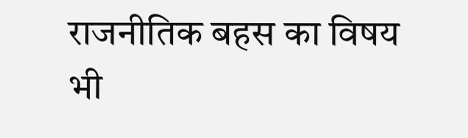राजनीतिक बहस का विषय भी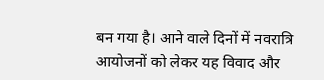बन गया है। आने वाले दिनों में नवरात्रि आयोजनों को लेकर यह विवाद और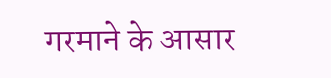गरमाने के आसार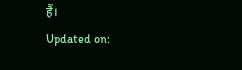हैं।
Updated on: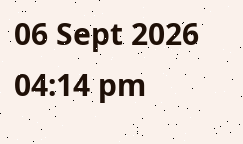06 Sept 2026 04:14 pm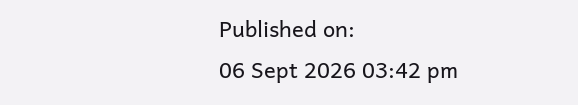Published on:
06 Sept 2026 03:42 pm